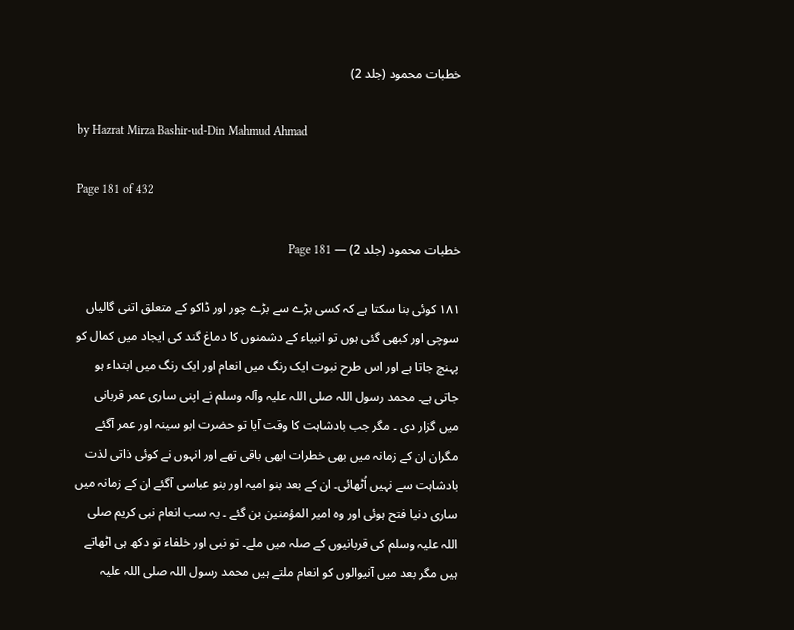خطبات محمود (جلد 2)

by Hazrat Mirza Bashir-ud-Din Mahmud Ahmad

Page 181 of 432

خطبات محمود (جلد 2) — Page 181

۱۸۱ کوئی بنا سکتا ہے کہ کسی بڑے سے بڑے چور اور ڈاکو کے متعلق اتنی گالیاں سوچی اور کبھی گئی ہوں تو انبیاء کے دشمنوں کا دماغ گند کی ایجاد میں کمال کو پہنچ جاتا ہے اور اس طرح نبوت ایک رنگ میں انعام اور ایک رنگ میں ابتداء ہو جاتی ہے۔ محمد رسول اللہ صلی اللہ علیہ وآلہ وسلم نے اپنی ساری عمر قربانی میں گزار دی ۔ مگر جب بادشاہت کا وقت آیا تو حضرت ابو سینہ اور عمر آگئے مگران ان کے زمانہ میں بھی خطرات ابھی باقی تھے اور انہوں نے کوئی ذاتی لذت بادشاہت سے نہیں اُٹھائی۔ ان کے بعد بنو امیہ اور بنو عباسی آگئے ان کے زمانہ میں ساری دنیا فتح ہوئی اور وہ امیر المؤمنین بن گئے ۔ یہ سب انعام نبی کریم صلی اللہ علیہ وسلم کی قربانیوں کے صلہ میں ملے۔ تو نبی اور خلفاء تو دکھ ہی اٹھاتے ہیں مگر بعد میں آنیوالوں کو انعام ملتے ہیں محمد رسول اللہ صلی اللہ علیہ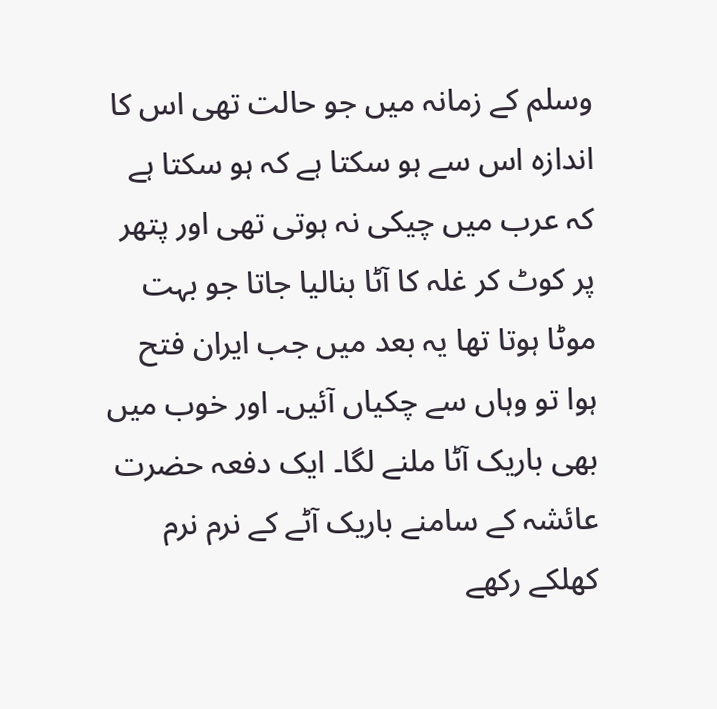وسلم کے زمانہ میں جو حالت تھی اس کا اندازہ اس سے ہو سکتا ہے کہ ہو سکتا ہے کہ عرب میں چیکی نہ ہوتی تھی اور پتھر پر کوٹ کر غلہ کا آٹا بنالیا جاتا جو بہت موٹا ہوتا تھا یہ بعد میں جب ایران فتح ہوا تو وہاں سے چکیاں آئیں۔ اور خوب میں بھی باریک آٹا ملنے لگا۔ ایک دفعہ حضرت عائشہ کے سامنے باریک آٹے کے نرم نرم کھلکے رکھے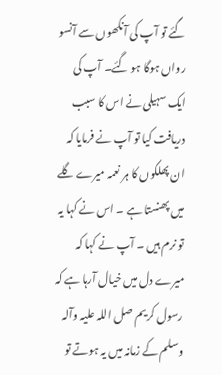گئے تو آپ کی آنکھوں سے آنسو رواں ہوگا ہو گئے۔ آپ کی ایک سہیلی نے اس کا سبب دریافت کیا تو آپ نے فرمایا کہ ان پھلکوں کا ہر نعمہ میرے گلے میں پھنستا ہے ۔ اس نے کہا یہ تو نرم ہیں ۔ آپ نے کہا کہ میرے دل میں خیال آرہا ہے کہ رسول کریم صل اللہ علیہ وآلہ وسلم کے زمانہ میں یہ ہوتے تو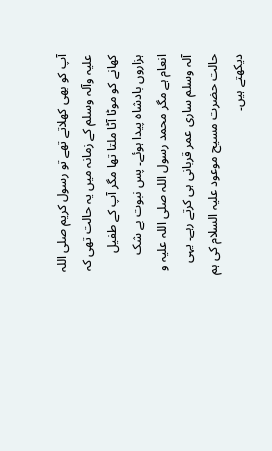آپ کو بھی کھلاتے تھے تو رسول کریم صلی اللہ علیہ وآلہ وسلم کے زمانہ میں یہ حالت تھی کہ کھانے کو موٹا آٹا ملتا تھا مگر آپ کے طفیل ہزاروں بادشاہ پیدا ہوئے۔ پس نبوت بے شک انعام ہے مگر محمد رسول اللہ صلی اللہ علیہ و آلہ وسلم ساری عمر قربانی ہی کرتے رہے۔ یہی حالت حضرت مسیح موعود علیہ السلام کی ہم دیکھتے ہیں۔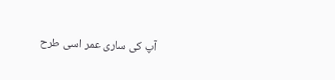آپ کی ساری عمر اسی طرح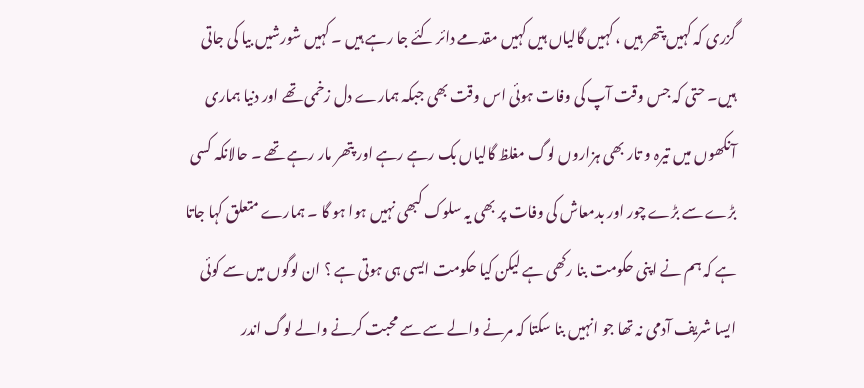گزری کہ کہیں پتھر ہیں ، کہیں گالیاں ہیں کہیں مقدمے دائر کئے جا رہے ہیں ۔ کہیں شورشیں بیا کی جاتی ہیں۔ حتی کہ جس وقت آپ کی وفات ہوئی اس وقت بھی جبکہ ہمارے دل زخمی تھے اور دنیا ہماری آنکھوں میں تیرہ و تار بھی ہزاروں لوگ مغلظ گالیاں بک رہے رہے اور پتھر مار رہے تھے ۔ حالانکہ کسی بڑے سے بڑے چور اور بدمعاش کی وفات پر بھی یہ سلوک کبھی نہیں ہوا ہو گا ۔ ہمارے متعلق کہا جاتا ہے کہ ہم نے اپنی حکومت بنا رکھی ہے لیکن کیا حکومت ایسی ہی ہوتی ہے ؟ ان لوگوں میں سے کوئی ایسا شریف آدمی نہ تھا جو انہیں بنا سکتا کہ مرنے والے سے سے محبت کرنے والے لوگ اندر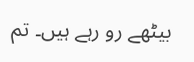بیٹھے رو رہے ہیں۔ تم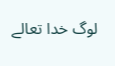لوگ خدا تعالے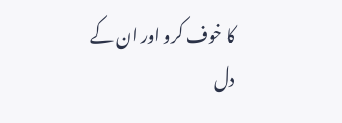کا خوف کرو اور ان کے دل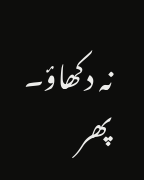نہ دکھاؤ۔ پھر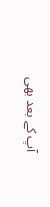آپ کے بعد بھی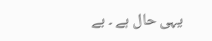یہی حال ہے ۔ بے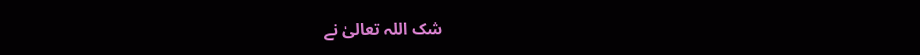شک اللہ تعالیٰ نے